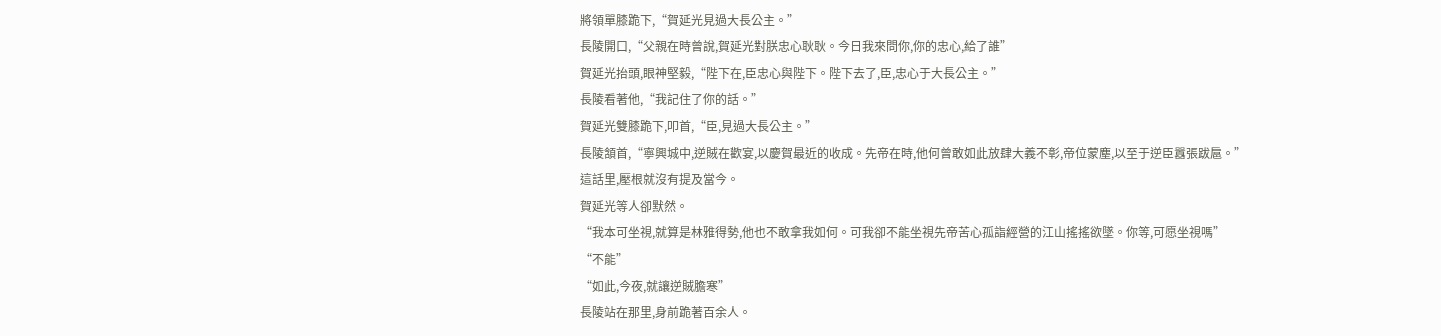將領單膝跪下,“賀延光見過大長公主。”
長陵開口,“父親在時曾說,賀延光對朕忠心耿耿。今日我來問你,你的忠心,給了誰”
賀延光抬頭,眼神堅毅,“陛下在,臣忠心與陛下。陛下去了,臣,忠心于大長公主。”
長陵看著他,“我記住了你的話。”
賀延光雙膝跪下,叩首,“臣,見過大長公主。”
長陵頷首,“寧興城中,逆賊在歡宴,以慶賀最近的收成。先帝在時,他何曾敢如此放肆大義不彰,帝位蒙塵,以至于逆臣囂張跋扈。”
這話里,壓根就沒有提及當今。
賀延光等人卻默然。
“我本可坐視,就算是林雅得勢,他也不敢拿我如何。可我卻不能坐視先帝苦心孤詣經營的江山搖搖欲墜。你等,可愿坐視嗎”
“不能”
“如此,今夜,就讓逆賊膽寒”
長陵站在那里,身前跪著百余人。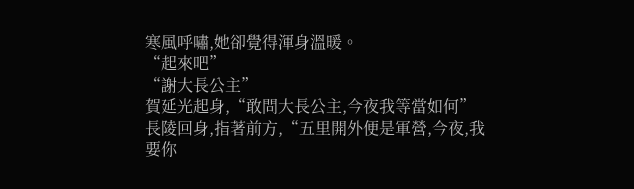寒風呼嘯,她卻覺得渾身溫暖。
“起來吧”
“謝大長公主”
賀延光起身,“敢問大長公主,今夜我等當如何”
長陵回身,指著前方,“五里開外便是軍營,今夜,我要你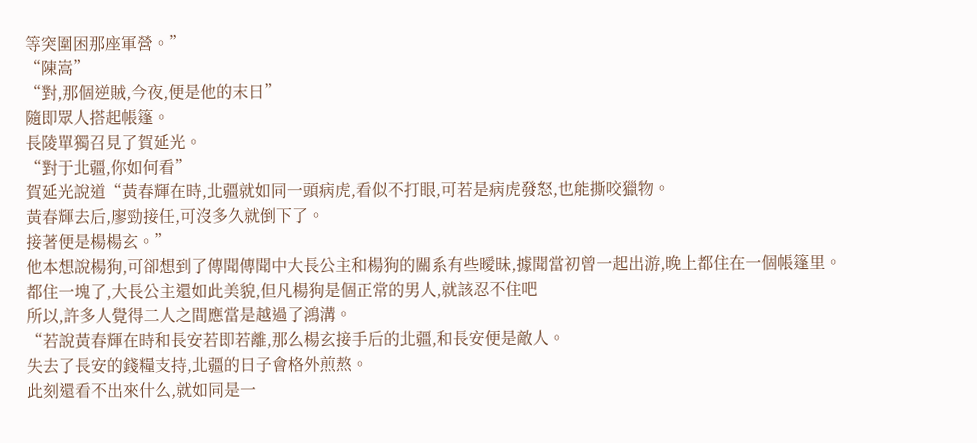等突圍困那座軍營。”
“陳嵩”
“對,那個逆賊,今夜,便是他的末日”
隨即眾人搭起帳篷。
長陵單獨召見了賀延光。
“對于北疆,你如何看”
賀延光說道“黃春輝在時,北疆就如同一頭病虎,看似不打眼,可若是病虎發怒,也能撕咬獵物。
黃春輝去后,廖勁接任,可沒多久就倒下了。
接著便是楊楊玄。”
他本想說楊狗,可卻想到了傳聞傳聞中大長公主和楊狗的關系有些曖昧,據聞當初曾一起出游,晚上都住在一個帳篷里。
都住一塊了,大長公主還如此美貌,但凡楊狗是個正常的男人,就該忍不住吧
所以,許多人覺得二人之間應當是越過了鴻溝。
“若說黃春輝在時和長安若即若離,那么楊玄接手后的北疆,和長安便是敵人。
失去了長安的錢糧支持,北疆的日子會格外煎熬。
此刻還看不出來什么,就如同是一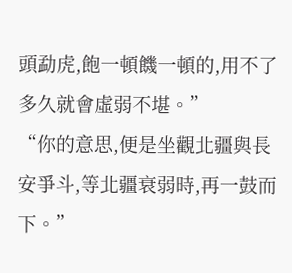頭勐虎,飽一頓饑一頓的,用不了多久就會虛弱不堪。”
“你的意思,便是坐觀北疆與長安爭斗,等北疆衰弱時,再一鼓而下。”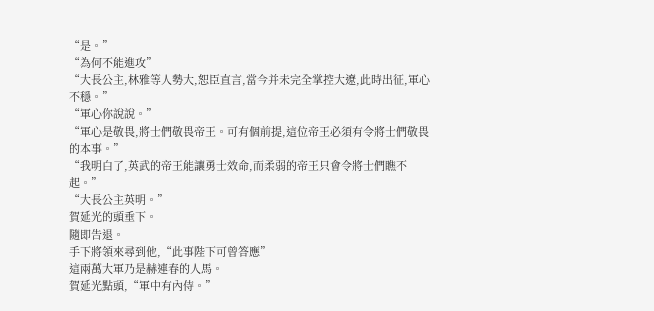“是。”
“為何不能進攻”
“大長公主,林雅等人勢大,恕臣直言,當今并未完全掌控大遼,此時出征,軍心不穩。”
“軍心你說說。”
“軍心是敬畏,將士們敬畏帝王。可有個前提,這位帝王必須有令將士們敬畏的本事。”
“我明白了,英武的帝王能讓勇士效命,而柔弱的帝王只會令將士們瞧不起。”
“大長公主英明。”
賀延光的頭垂下。
隨即告退。
手下將領來尋到他,“此事陛下可曾答應”
這兩萬大軍乃是赫連春的人馬。
賀延光點頭,“軍中有內侍。”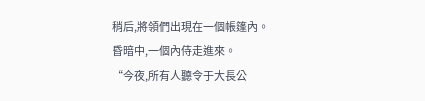稍后,將領們出現在一個帳篷內。
昏暗中,一個內侍走進來。
“今夜,所有人聽令于大長公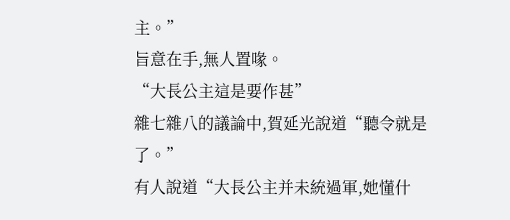主。”
旨意在手,無人置喙。
“大長公主這是要作甚”
雜七雜八的議論中,賀延光說道“聽令就是了。”
有人說道“大長公主并未統過軍,她懂什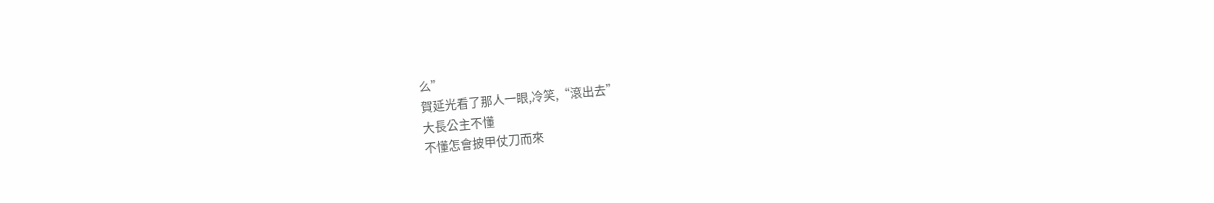么”
賀延光看了那人一眼,冷笑,“滾出去”
大長公主不懂
不懂怎會披甲仗刀而來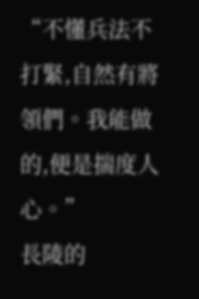“不懂兵法不打緊,自然有將領們。我能做的,便是揣度人心。”
長陵的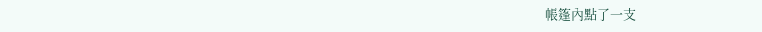帳篷內點了一支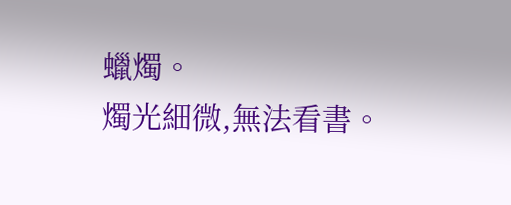蠟燭。
燭光細微,無法看書。